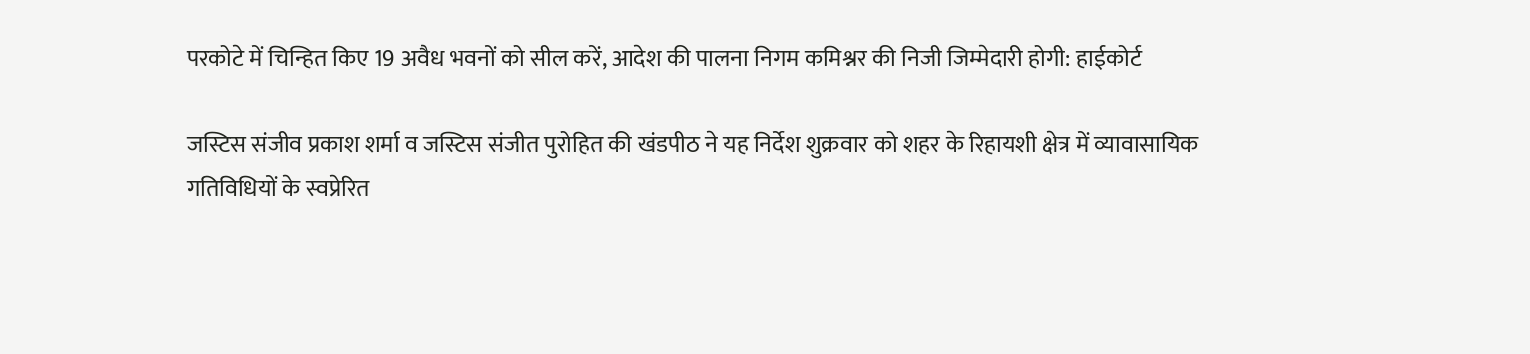परकोटे में चिन्हित किए 19 अवैध भवनों को सील करें, आदेश की पालना निगम कमिश्नर की निजी जिम्मेदारी होगी: हाईकोर्ट

जस्टिस संजीव प्रकाश शर्मा व जस्टिस संजीत पुरोहित की खंडपीठ ने यह निर्देश शुक्रवार को शहर के रिहायशी क्षेत्र में व्यावासायिक गतिविधियों के स्वप्रेरित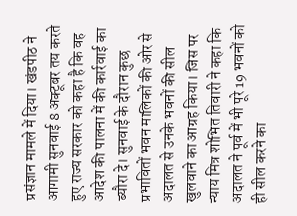प्रसंज्ञान मामले में दिया। खंडपीठ ने आगामी सुनवाई 8 अक्टूबर तय करते हुए राज्य सरकार को कहा है कि वह आदेश की पालना में की कार्रवाई का ब्यौरा दे। सुनवाई के दौरान कुछ प्रभावितों भवन मालिकों की ओर से अदालत से उनके भवनों की सील खुलवाने का आग्रह किया। जिस पर न्याय मित्र शोभित तिवारी ने कहा कि अदालत ने पूर्व में भी पूरे 19 भवनों को ही सील करने का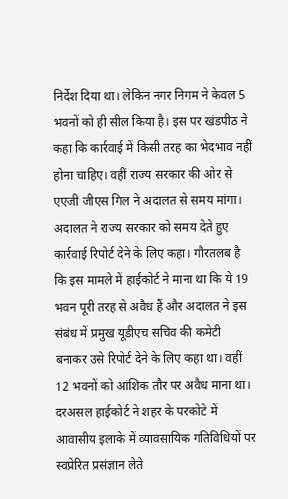निर्देश दिया था। लेकिन नगर निगम ने केवल 5 भवनों को ही सील किया है। इस पर खंडपीठ ने कहा कि कार्रवाई में किसी तरह का भेदभाव नहीं होना चाहिए। वहीं राज्य सरकार की ओर से एएजी जीएस गिल ने अदालत से समय मांगा। अदालत ने राज्य सरकार को समय देते हुए कार्रवाई रिपोर्ट देने के लिए कहा। गौरतलब है कि इस मामले में हाईकोर्ट ने माना था कि ये 19 भवन पूरी तरह से अवैध हैं और अदालत ने इस संबंध में प्रमुख यूडीएच सचिव की कमेटी बनाकर उसे रिपोर्ट देने के लिए कहा था। वहीं 12 भवनों को आंशिक तौर पर अवैध माना था। दरअसल हाईकोर्ट ने शहर के परकोटे में आवासीय इलाके में व्यावसायिक गतिविधियों पर स्वप्रेरित प्रसंज्ञान लेते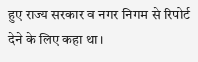हुए राज्य सरकार व नगर निगम से रिपोर्ट देने के लिए कहा था।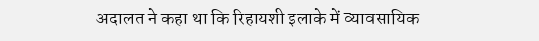अदालत ने कहा था कि रिहायशी इलाके में व्यावसायिक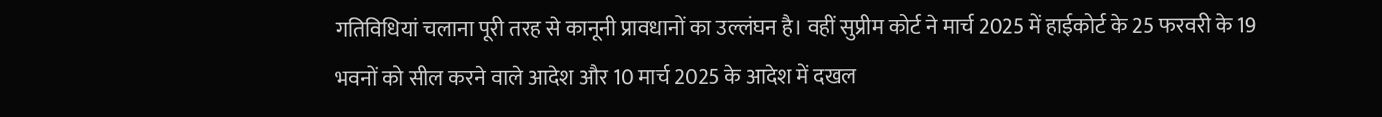गतिविधियां चलाना पूरी तरह से कानूनी प्रावधानों का उल्लंघन है। वहीं सुप्रीम कोर्ट ने मार्च 2025 में हाईकोर्ट के 25 फरवरी के 19 भवनों को सील करने वाले आदेश और 10 मार्च 2025 के आदेश में दखल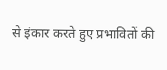से इंकार करते हुए प्रभावितों की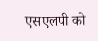एसएलपी को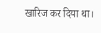खारिज कर दिया था।